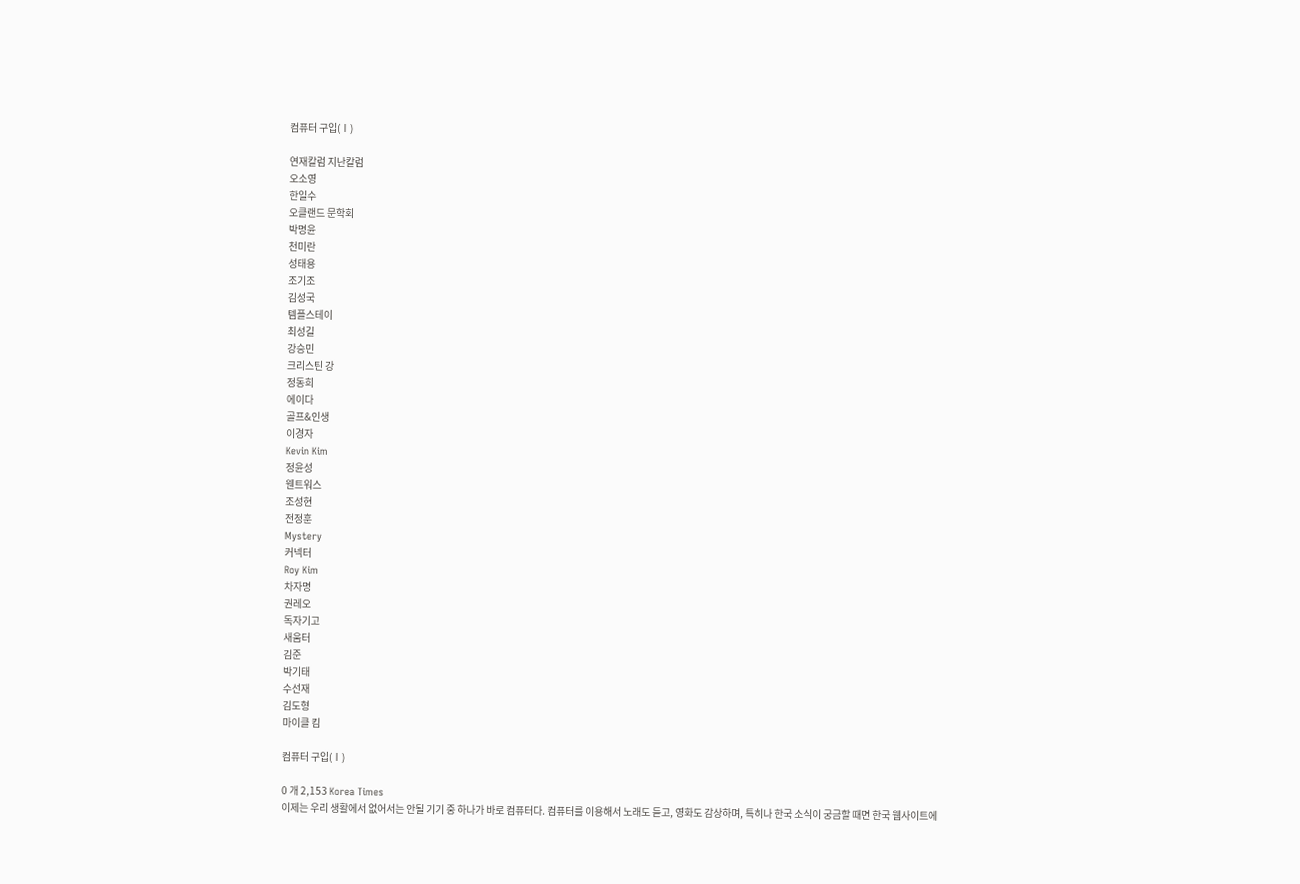컴퓨터 구입(Ⅰ)

연재칼럼 지난칼럼
오소영
한일수
오클랜드 문학회
박명윤
천미란
성태용
조기조
김성국
템플스테이
최성길
강승민
크리스틴 강
정동희
에이다
골프&인생
이경자
Kevin Kim
정윤성
웬트워스
조성현
전정훈
Mystery
커넥터
Roy Kim
차자명
권레오
독자기고
새움터
김준
박기태
수선재
김도형
마이클 킴

컴퓨터 구입(Ⅰ)

0 개 2,153 Korea Times
이제는 우리 생활에서 없어서는 안될 기기 중 하나가 바로 컴퓨터다. 컴퓨터를 이용해서 노래도 듣고, 영화도 감상하며, 특히나 한국 소식이 궁금할 때면 한국 웹사이트에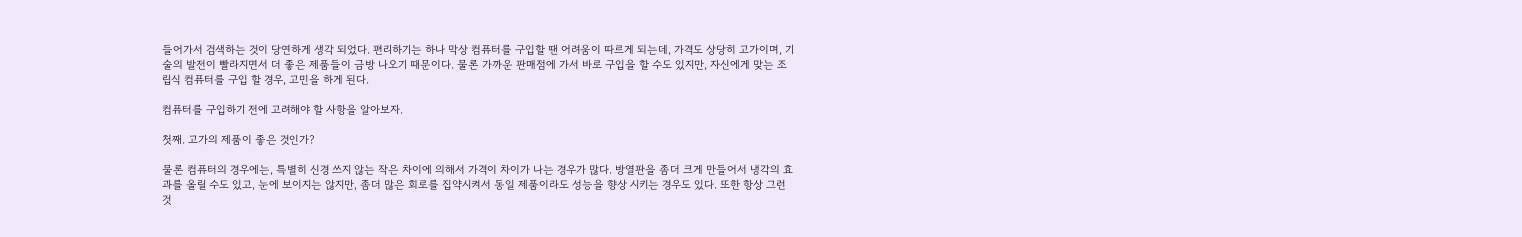들어가서 검색하는 것이 당연하게 생각 되었다. 편리하기는 하나 막상 컴퓨터를 구입할 땐 어려움이 따르게 되는데, 가격도 상당히 고가이며, 기술의 발전이 빨라지면서 더 좋은 제품들이 금방 나오기 때문이다. 물론 가까운 판매점에 가서 바로 구입을 할 수도 있지만, 자신에게 맞는 조립식 컴퓨터를 구입 할 경우, 고민을 하게 된다.

컴퓨터를 구입하기 전에 고려해야 할 사항을 알아보자.

첫째. 고가의 제품이 좋은 것인가?

물론 컴퓨터의 경우에는, 특별히 신경 쓰지 않는 작은 차이에 의해서 가격이 차이가 나는 경우가 많다. 방열판을 좀더 크게 만들어서 냉각의 효과를 올릴 수도 있고, 눈에 보이지는 않지만, 좀더 많은 회로를 집약시켜서 동일 제품이라도 성능을 향상 시키는 경우도 있다. 또한 항상 그런 것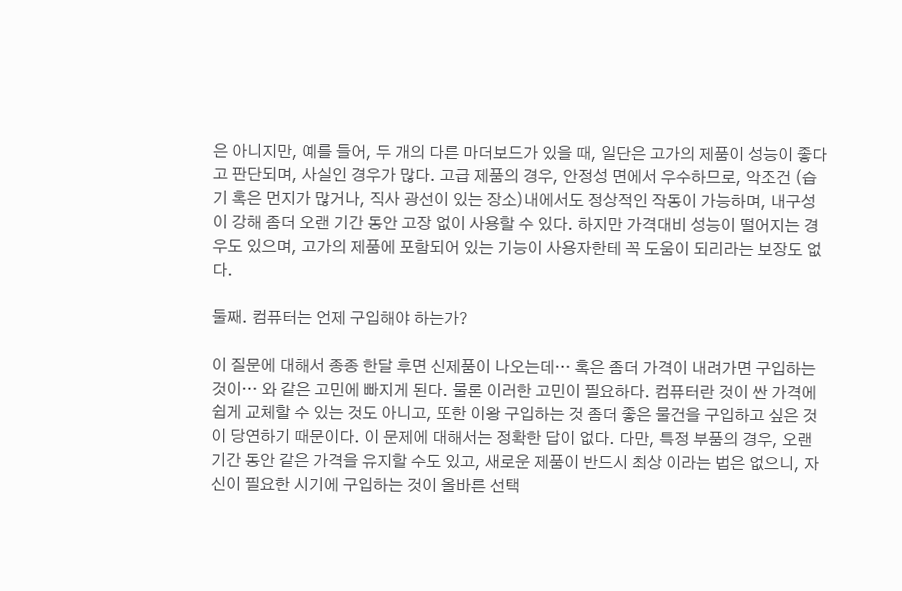은 아니지만, 예를 들어, 두 개의 다른 마더보드가 있을 때, 일단은 고가의 제품이 성능이 좋다고 판단되며, 사실인 경우가 많다. 고급 제품의 경우, 안정성 면에서 우수하므로, 악조건 (습기 혹은 먼지가 많거나, 직사 광선이 있는 장소)내에서도 정상적인 작동이 가능하며, 내구성이 강해 좀더 오랜 기간 동안 고장 없이 사용할 수 있다. 하지만 가격대비 성능이 떨어지는 경우도 있으며, 고가의 제품에 포함되어 있는 기능이 사용자한테 꼭 도움이 되리라는 보장도 없다.

둘째. 컴퓨터는 언제 구입해야 하는가?

이 질문에 대해서 종종 한달 후면 신제품이 나오는데… 혹은 좀더 가격이 내려가면 구입하는 것이… 와 같은 고민에 빠지게 된다. 물론 이러한 고민이 필요하다. 컴퓨터란 것이 싼 가격에 쉽게 교체할 수 있는 것도 아니고, 또한 이왕 구입하는 것 좀더 좋은 물건을 구입하고 싶은 것이 당연하기 때문이다. 이 문제에 대해서는 정확한 답이 없다. 다만, 특정 부품의 경우, 오랜 기간 동안 같은 가격을 유지할 수도 있고, 새로운 제품이 반드시 최상 이라는 법은 없으니, 자신이 필요한 시기에 구입하는 것이 올바른 선택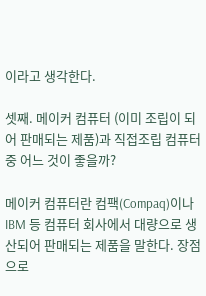이라고 생각한다.

셋째. 메이커 컴퓨터 (이미 조립이 되어 판매되는 제품)과 직접조립 컴퓨터 중 어느 것이 좋을까?

메이커 컴퓨터란 컴팩(Compaq)이나 IBM 등 컴퓨터 회사에서 대량으로 생산되어 판매되는 제품을 말한다. 장점으로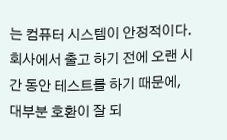는 컴퓨터 시스템이 안정적이다. 회사에서 출고 하기 전에 오랜 시간 동안 테스트를 하기 때문에, 대부분 호환이 잘 되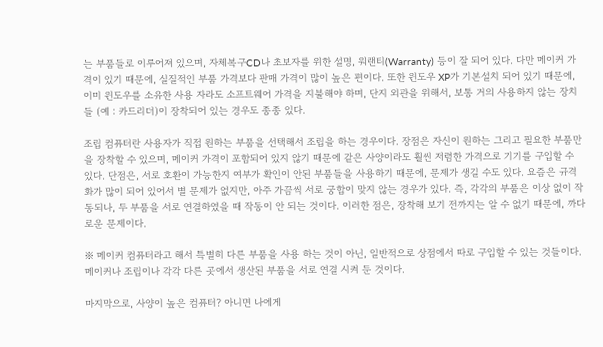는 부품들로 이루어져 있으며, 자체복구CD나 초보자를 위한 설명, 워랜티(Warranty) 등이 잘 되어 있다. 다만 메이커 가격이 있기 때문에, 실질적인 부품 가격보다 판매 가격이 많이 높은 편이다. 또한 윈도우 XP가 기본설치 되어 있기 때문에, 이미 윈도우를 소유한 사용 자라도 소프트웨어 가격을 지불해야 하며, 단지 외관을 위해서, 보통 거의 사용하지 않는 장치들 (예 : 카드리더)이 장착되어 있는 경우도 종종 있다.

조립 컴퓨터란 사용자가 직접 원하는 부품을 선택해서 조립을 하는 경우이다. 장점은 자신이 원하는 그리고 필요한 부품만을 장착할 수 있으며, 메이커 가격이 포함되어 있지 않기 때문에 같은 사양이라도 훨씬 저렴한 가격으로 기기를 구입할 수 있다. 단점은, 서로 호환이 가능한지 여부가 확인이 안된 부품들을 사용하기 때문에, 문제가 생길 수도 있다. 요즘은 규격화가 많이 되어 있어서 별 문제가 없지만, 아주 가끔씩 서로 궁합이 맞지 않는 경우가 있다. 즉, 각각의 부품은 이상 없이 작동되나, 두 부품을 서로 연결하였을 때 작동이 안 되는 것이다. 이러한 점은, 장착해 보기 전까지는 알 수 없기 때문에, 까다로운 문제이다.

※ 메이커 컴퓨터라고 해서 특별히 다른 부품을 사용 하는 것이 아닌, 일반적으로 상점에서 따로 구입할 수 있는 것들이다. 메이커나 조립이나 각각 다른 곳에서 생산된 부품을 서로 연결 시켜 둔 것이다.

마지막으로, 사양이 높은 컴퓨터? 아니면 나에게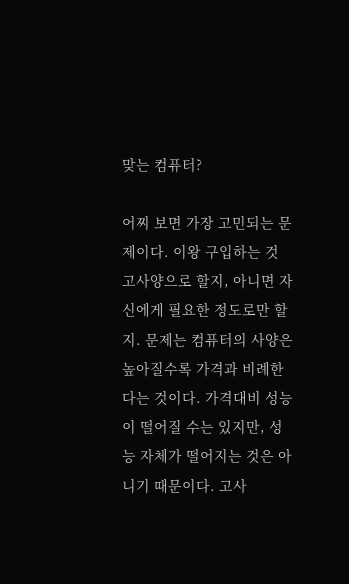맞는 컴퓨터?

어찌 보면 가장 고민되는 문제이다. 이왕 구입하는 것 고사양으로 할지, 아니면 자신에게 필요한 정도로만 할지. 문제는 컴퓨터의 사양은 높아질수록 가격과 비례한다는 것이다. 가격대비 성능이 떨어질 수는 있지만, 성능 자체가 떨어지는 것은 아니기 때문이다. 고사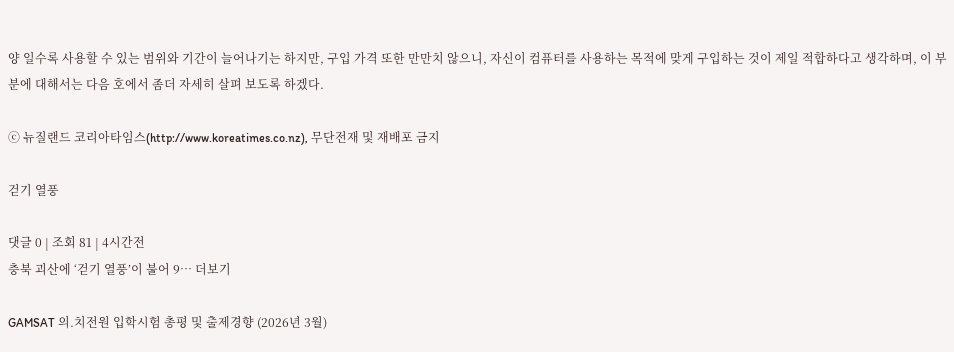양 일수록 사용할 수 있는 범위와 기간이 늘어나기는 하지만, 구입 가격 또한 만만치 않으니, 자신이 컴퓨터를 사용하는 목적에 맞게 구입하는 것이 제일 적합하다고 생각하며, 이 부분에 대해서는 다음 호에서 좀더 자세히 살펴 보도록 하겠다.

ⓒ 뉴질랜드 코리아타임스(http://www.koreatimes.co.nz), 무단전재 및 재배포 금지

걷기 열풍

댓글 0 | 조회 81 | 4시간전
충북 괴산에 ‘걷기 열풍’이 불어 9… 더보기

GAMSAT 의.치전원 입학시험 총평 및 출제경향 (2026년 3월)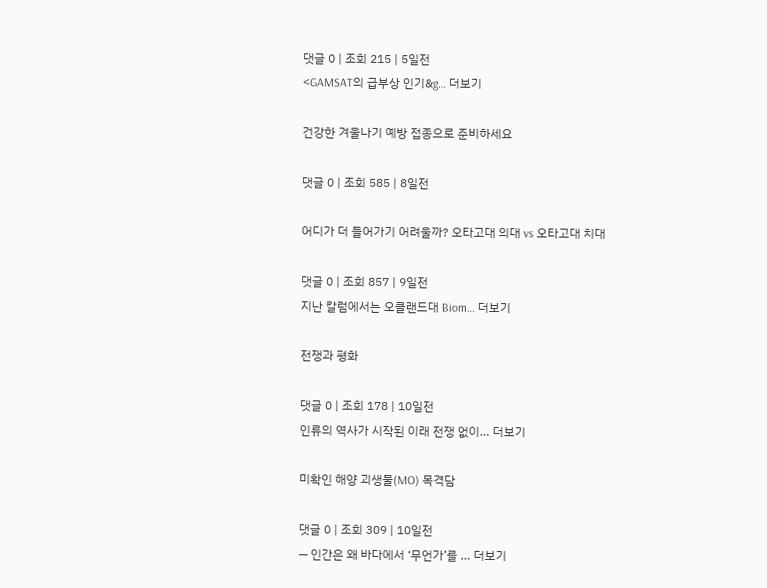댓글 0 | 조회 215 | 5일전
<GAMSAT의 급부상 인기&g… 더보기

건강한 겨울나기 예방 접종으로 준비하세요

댓글 0 | 조회 585 | 8일전

어디가 더 들어가기 어려울까? 오타고대 의대 vs 오타고대 치대

댓글 0 | 조회 857 | 9일전
지난 칼럼에서는 오클랜드대 Biom… 더보기

전쟁과 평화

댓글 0 | 조회 178 | 10일전
인류의 역사가 시작된 이래 전쟁 없이… 더보기

미확인 해양 괴생물(MO) 목격담

댓글 0 | 조회 309 | 10일전
— 인간은 왜 바다에서 ‘무언가’를 … 더보기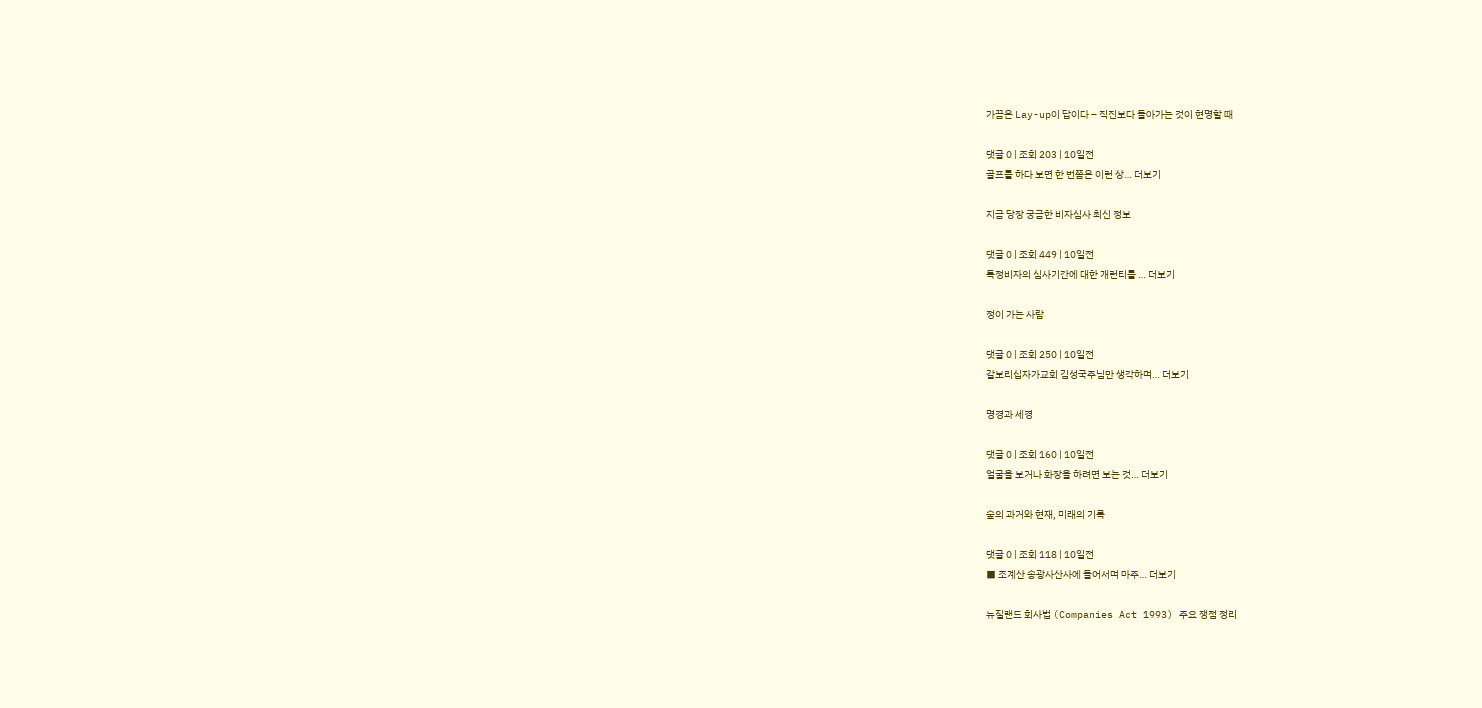가끔은 Lay-up이 답이다 – 직진보다 돌아가는 것이 현명할 때

댓글 0 | 조회 203 | 10일전
골프를 하다 보면 한 번쯤은 이런 상… 더보기

지금 당장 궁금한 비자심사 최신 정보

댓글 0 | 조회 449 | 10일전
특정비자의 심사기간에 대한 개런티를 … 더보기

정이 가는 사람

댓글 0 | 조회 250 | 10일전
갈보리십자가교회 김성국주님만 생각하며… 더보기

명경과 세경

댓글 0 | 조회 160 | 10일전
얼굴을 보거나 화장을 하려면 보는 것… 더보기

숲의 과거와 현재, 미래의 기록

댓글 0 | 조회 118 | 10일전
■ 조계산 송광사산사에 들어서며 마주… 더보기

뉴질랜드 회사법 (Companies Act 1993) 주요 쟁점 정리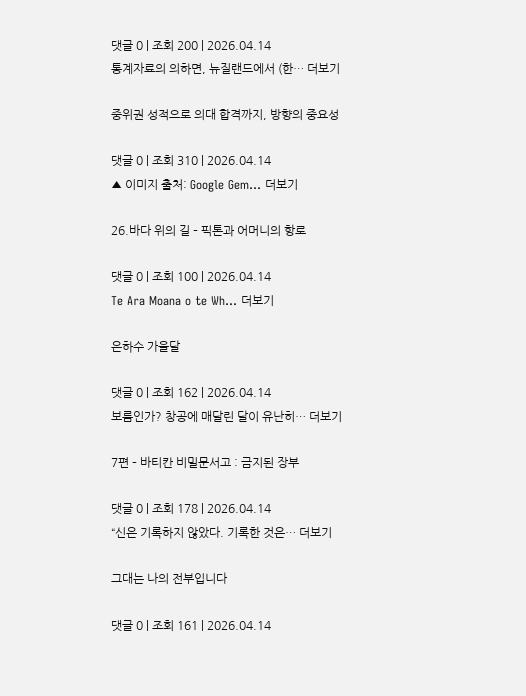댓글 0 | 조회 200 | 2026.04.14
통계자료의 의하면, 뉴질랜드에서 (한… 더보기

중위권 성적으로 의대 합격까지, 방향의 중요성

댓글 0 | 조회 310 | 2026.04.14
▲ 이미지 출처: Google Gem… 더보기

26.바다 위의 길 – 픽톤과 어머니의 항로

댓글 0 | 조회 100 | 2026.04.14
Te Ara Moana o te Wh… 더보기

은하수 가을달

댓글 0 | 조회 162 | 2026.04.14
보름인가? 창공에 매달린 달이 유난히… 더보기

7편 – 바티칸 비밀문서고 : 금지된 장부

댓글 0 | 조회 178 | 2026.04.14
“신은 기록하지 않았다. 기록한 것은… 더보기

그대는 나의 전부입니다

댓글 0 | 조회 161 | 2026.04.14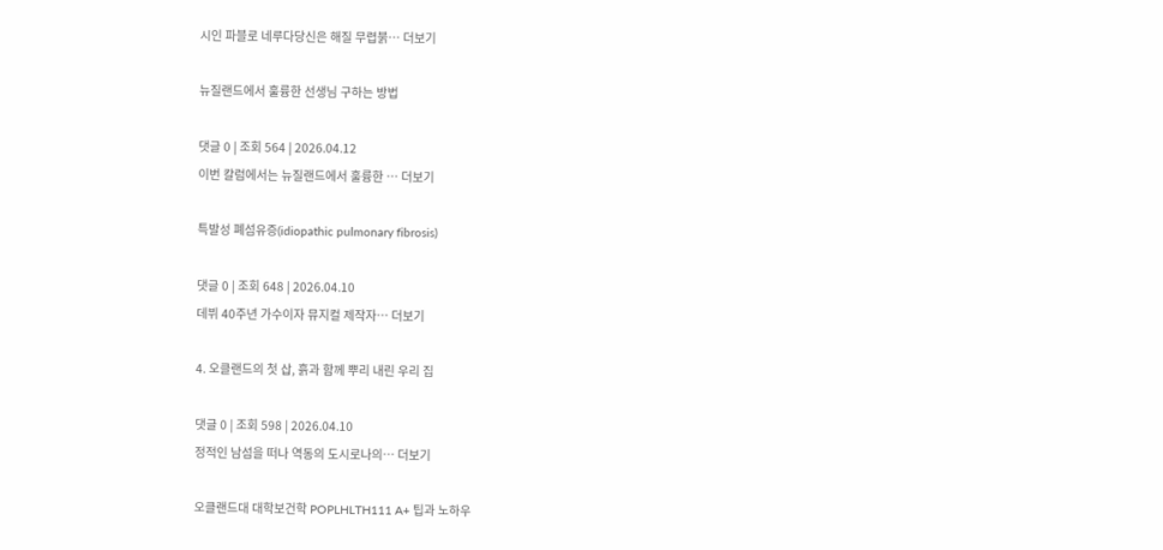시인 파블로 네루다당신은 해질 무렵붉… 더보기

뉴질랜드에서 훌륭한 선생님 구하는 방법

댓글 0 | 조회 564 | 2026.04.12
이번 칼럼에서는 뉴질랜드에서 훌륭한 … 더보기

특발성 폐섬유증(idiopathic pulmonary fibrosis)

댓글 0 | 조회 648 | 2026.04.10
데뷔 40주년 가수이자 뮤지컬 제작자… 더보기

4. 오클랜드의 첫 삽, 흙과 함께 뿌리 내린 우리 집

댓글 0 | 조회 598 | 2026.04.10
정적인 남섬을 떠나 역동의 도시로나의… 더보기

오클랜드대 대학보건학 POPLHLTH111 A+ 팁과 노하우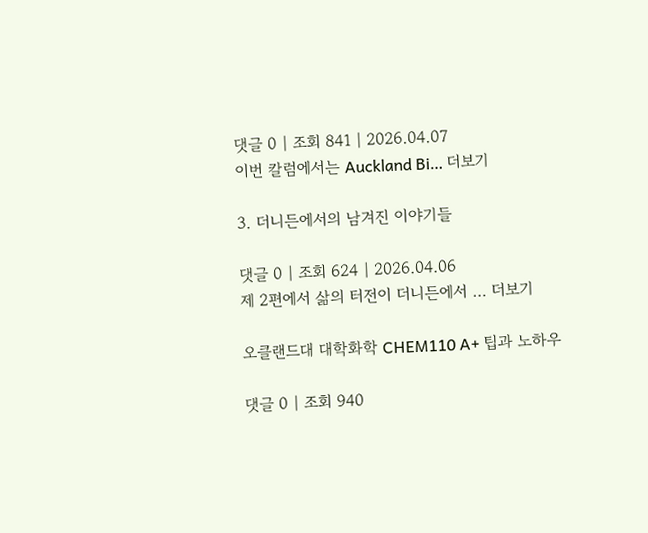댓글 0 | 조회 841 | 2026.04.07
이번 칼럼에서는 Auckland Bi… 더보기

3. 더니든에서의 남겨진 이야기들

댓글 0 | 조회 624 | 2026.04.06
제 2편에서 삶의 터전이 더니든에서 … 더보기

오클랜드대 대학화학 CHEM110 A+ 팁과 노하우

댓글 0 | 조회 940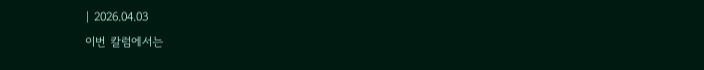| 2026.04.03
이번 칼럼에서는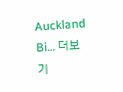Auckland Bi… 더보기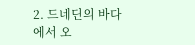2. 드네딘의 바다에서 오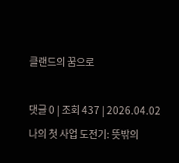클랜드의 꿈으로

댓글 0 | 조회 437 | 2026.04.02
나의 첫 사업 도전기: 뜻밖의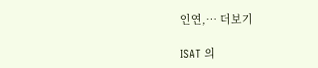인연,… 더보기

ISAT 의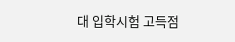대 입학시험 고득점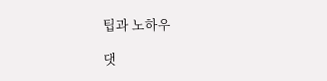팁과 노하우

댓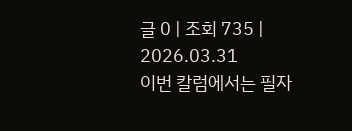글 0 | 조회 735 | 2026.03.31
이번 칼럼에서는 필자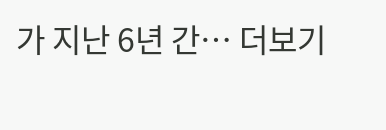가 지난 6년 간… 더보기